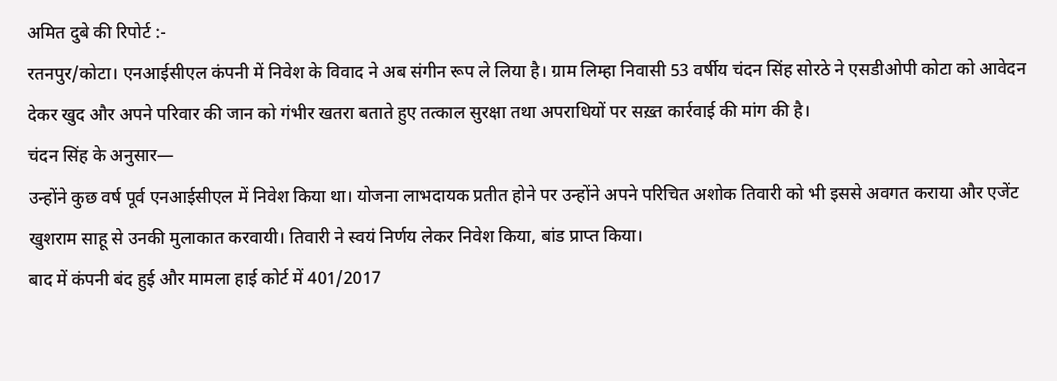अमित दुबे की रिपोर्ट :-
रतनपुर/कोटा। एनआईसीएल कंपनी में निवेश के विवाद ने अब संगीन रूप ले लिया है। ग्राम लिम्हा निवासी 53 वर्षीय चंदन सिंह सोरठे ने एसडीओपी कोटा को आवेदन देकर खुद और अपने परिवार की जान को गंभीर खतरा बताते हुए तत्काल सुरक्षा तथा अपराधियों पर सख़्त कार्रवाई की मांग की है।
चंदन सिंह के अनुसार—
उन्होंने कुछ वर्ष पूर्व एनआईसीएल में निवेश किया था। योजना लाभदायक प्रतीत होने पर उन्होंने अपने परिचित अशोक तिवारी को भी इससे अवगत कराया और एजेंट खुशराम साहू से उनकी मुलाकात करवायी। तिवारी ने स्वयं निर्णय लेकर निवेश किया, बांड प्राप्त किया।
बाद में कंपनी बंद हुई और मामला हाई कोर्ट में 401/2017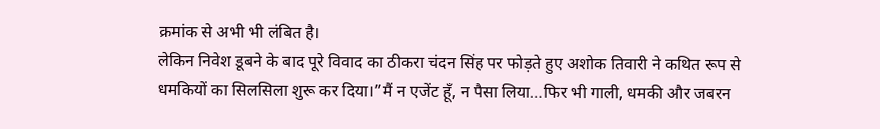क्रमांक से अभी भी लंबित है।
लेकिन निवेश डूबने के बाद पूरे विवाद का ठीकरा चंदन सिंह पर फोड़ते हुए अशोक तिवारी ने कथित रूप से धमकियों का सिलसिला शुरू कर दिया।”मैं न एजेंट हूँ, न पैसा लिया…फिर भी गाली, धमकी और जबरन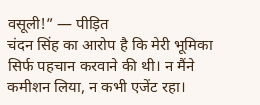वसूली!” — पीड़ित
चंदन सिंह का आरोप है कि मेरी भूमिका सिर्फ पहचान करवाने की थी। न मैंने कमीशन लिया, न कभी एजेंट रहा।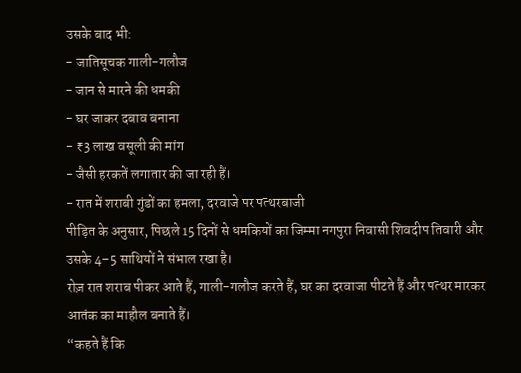उसके बाद भी:
- जातिसूचक गाली-गलौज
- जान से मारने की धमकी
- घर जाकर दबाव बनाना
- ₹3 लाख वसूली की मांग
- जैसी हरकतें लगातार की जा रही हैं।
- रात में शराबी गुंडों का हमला, दरवाजे पर पत्थरबाजी
पीड़ित के अनुसार, पिछले 15 दिनों से धमकियों का जिम्मा नगपुरा निवासी शिवदीप तिवारी और उसके 4–5 साथियों ने संभाल रखा है।
रोज़ रात शराब पीकर आते हैं, गाली-गलौज करते हैं, घर का दरवाजा पीटते हैं और पत्थर मारकर आतंक का माहौल बनाते हैं।
“कहते हैं कि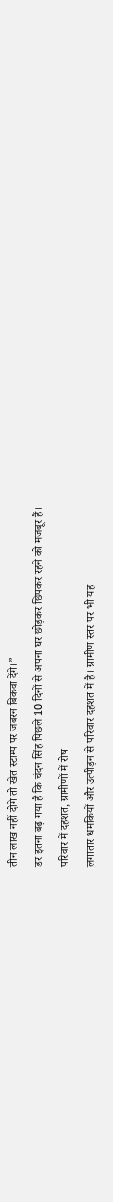तीन लाख नहीं दोगे तो खेत स्टाम्प पर जबरन बिकवा देंगे।”
डर इतना बढ़ गया है कि चंदन सिंह पिछले 10 दिनों से अपना घर छोड़कर छिपकर रहने को मजबूर हैं।
परिवार में दहशत, ग्रामीणों में रोष
लगातार धमकियों और उत्पीड़न से परिवार दहशत में है। ग्रामीण स्तर पर भी यह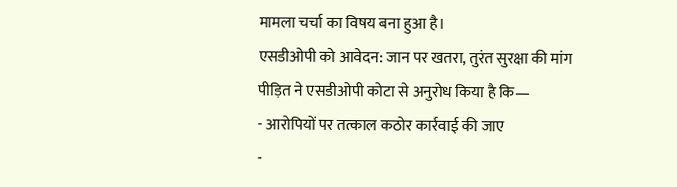मामला चर्चा का विषय बना हुआ है।
एसडीओपी को आवेदन: जान पर खतरा, तुरंत सुरक्षा की मांग
पीड़ित ने एसडीओपी कोटा से अनुरोध किया है कि—
- आरोपियों पर तत्काल कठोर कार्रवाई की जाए
-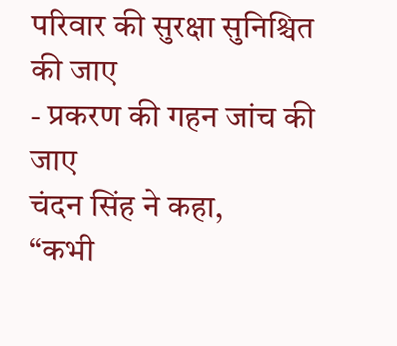परिवार की सुरक्षा सुनिश्चित की जाए
- प्रकरण की गहन जांच की जाए
चंदन सिंह ने कहा,
“कभी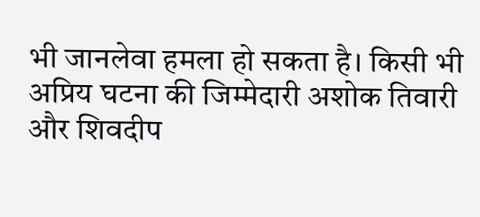भी जानलेवा हमला हो सकता है। किसी भी अप्रिय घटना की जिम्मेदारी अशोक तिवारी और शिवदीप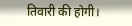तिवारी की होगी।